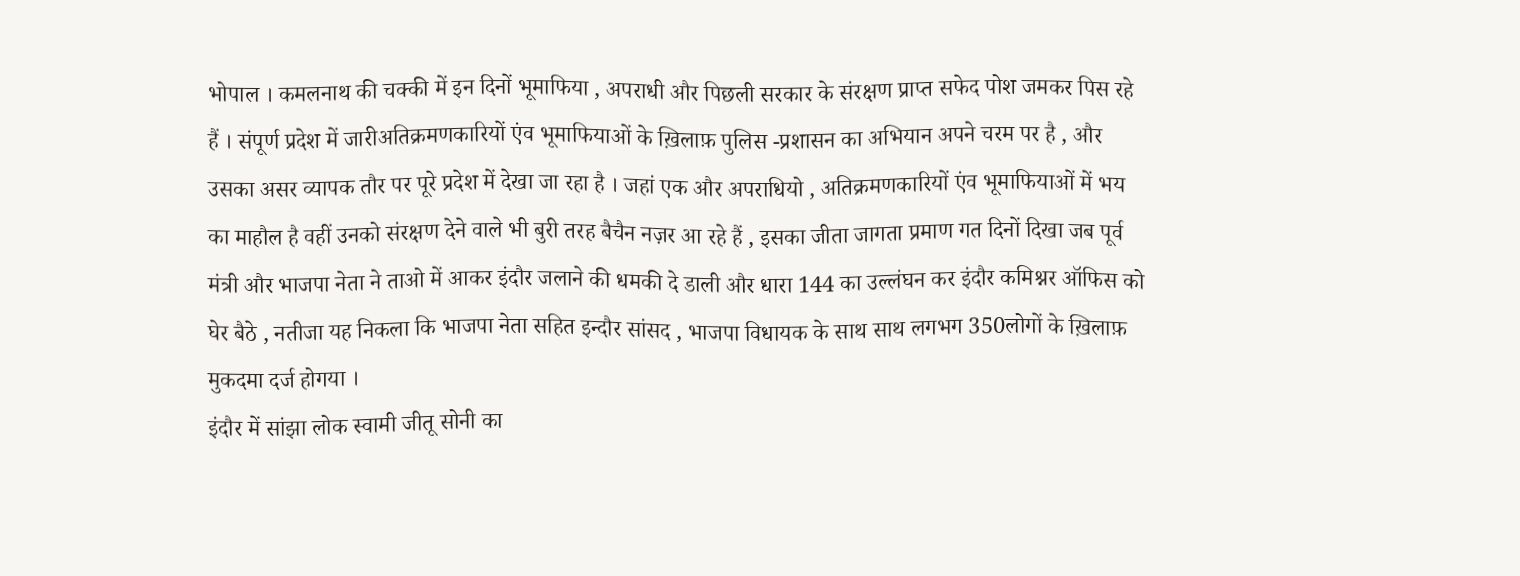भोपाल । कमलनाथ की चक्की में इन दिनों भूमाफिया , अपराधी और पिछली सरकार के संरक्षण प्राप्त सफेद पोश जमकर पिस रहे हैं । संपूर्ण प्रदेश में जारीअतिक्रमणकारियों एंव भूमाफियाओं के ख़िलाफ़ पुलिस -प्रशासन का अभियान अपने चरम पर है , और उसका असर व्यापक तौर पर पूरे प्रदेश में देखा जा रहा है । जहां एक और अपराधियो , अतिक्रमणकारियों एंव भूमाफियाओं में भय का माहौल है वहीं उनको संरक्षण देने वाले भी बुरी तरह बैचैन नज़र आ रहे हैं , इसका जीता जागता प्रमाण गत दिनों दिखा जब पूर्व मंत्री और भाजपा नेता ने ताओ में आकर इंदौर जलाने की धमकी दे डाली और धारा 144 का उल्लंघन कर इंदौर कमिश्नर ऑफिस को घेर बैठे , नतीजा यह निकला कि भाजपा नेता सहित इन्दौर सांसद , भाजपा विधायक के साथ साथ लगभग 350लोगों के ख़िलाफ़ मुकदमा दर्ज होगया ।
इंदौर में सांझा लोक स्वामी जीतू सोनी का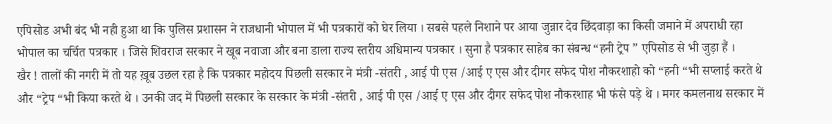एपिसोड अभी बंद भी नही हुआ था कि पुलिस प्रशासन ने राजधानी भोपाल में भी पत्रकारों को घेर लिया । सबसे पहले निशाने पर आया जुन्नार देव छिंदवाड़ा का किसी जमाने में अपराधी रहा भोपाल का चर्चित पत्रकार । जिसे शिवराज सरकार ने खूब नवाजा और बना डाला राज्य स्तरीय अधिमान्य पत्रकार । सुना है पत्रकार साहेब का संबन्ध “हनी ट्रेप ” एपिसोड से भी जुड़ा हैं ।
खैर ! तालों की नगरी में तो यह ख़ूब उछल रहा है कि पत्रकार महोदय पिछली सरकार ने मंत्री -संतरी , आई पी एस /आई ए एस और दीगर सफेद पोश नौकरशाहो को “हनी “भी सप्लाई करते थे और “ट्रेप “भी किया करते थे । उनकी जद में पिछली सरकार के सरकार के मंत्री -संतरी , आई पी एस /आई ए एस और दीगर सफेद पोश नौकरशाह भी फंसे पड़े थे । मगर कमलनाथ सरकार में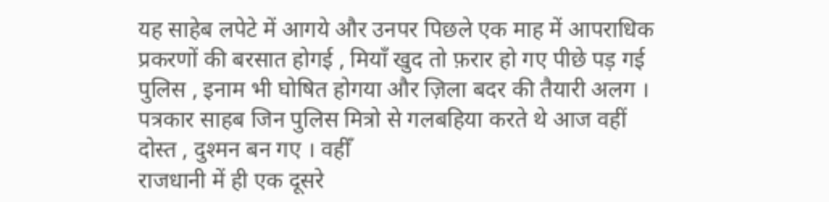यह साहेब लपेटे में आगये और उनपर पिछले एक माह में आपराधिक प्रकरणों की बरसात होगई , मियाँ खुद तो फ़रार हो गए पीछे पड़ गई पुलिस , इनाम भी घोषित होगया और ज़िला बदर की तैयारी अलग । पत्रकार साहब जिन पुलिस मित्रो से गलबहिया करते थे आज वहीं दोस्त , दुश्मन बन गए । वहीँ
राजधानी में ही एक दूसरे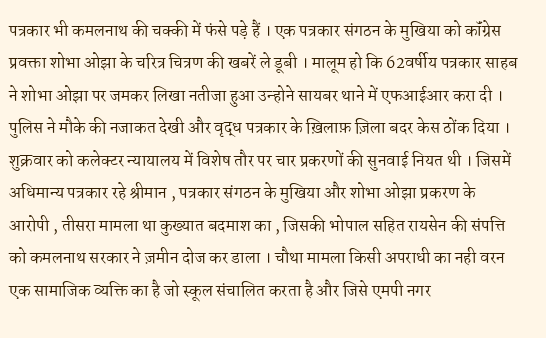पत्रकार भी कमलनाथ की चक्की में फंसे पड़े हैं । एक पत्रकार संगठन के मुखिया को कॉंग्रेस प्रवक्ता शोभा ओझा के चरित्र चित्रण की खबरें ले डूबी । मालूम हो कि 62वर्षीय पत्रकार साहब ने शोभा ओझा पर जमकर लिखा नतीजा हुआ उन्होने सायबर थाने में एफआईआर करा दी । पुलिस ने मौके की नजाकत देखी और वृद्ध पत्रकार के ख़िलाफ़ ज़िला बदर केस ठोंक दिया । शुक्रवार को कलेक्टर न्यायालय में विशेष तौर पर चार प्रकरणों की सुनवाई नियत थी । जिसमें अधिमान्य पत्रकार रहे श्रीमान , पत्रकार संगठन के मुखिया और शोभा ओझा प्रकरण के आरोपी , तीसरा मामला था कुख्यात बदमाश का , जिसकी भोपाल सहित रायसेन की संपत्ति को कमलनाथ सरकार ने ज़मीन दोज कर डाला । चौथा मामला किसी अपराधी का नही वरन एक सामाजिक व्यक्ति का है जो स्कूल संचालित करता है और जिसे एमपी नगर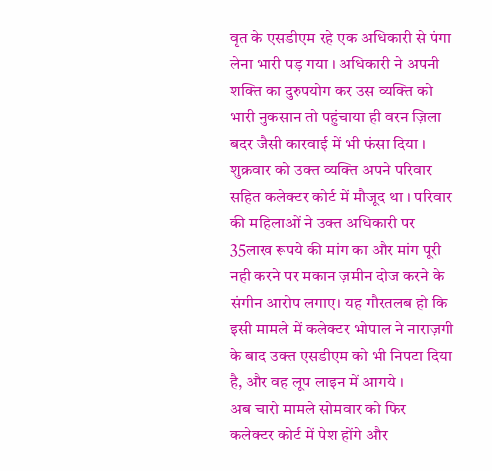वृत के एसडीएम रहे एक अधिकारी से पंगा लेना भारी पड़ गया । अधिकारी ने अपनी शक्ति का दुरुपयोग कर उस व्यक्ति को भारी नुकसान तो पहुंचाया ही वरन ज़िला बदर जैसी कारवाई में भी फंसा दिया । शुक्रवार को उक्त व्यक्ति अपने परिवार सहित कलेक्टर कोर्ट में मौजूद था । परिवार की महिलाओं ने उक्त अधिकारी पर 35लाख रूपये की मांग का और मांग पूरी नही करने पर मकान ज़मीन दोज करने के संगीन आरोप लगाए। यह गौरतलब हो कि इसी मामले में कलेक्टर भोपाल ने नाराज़गी के बाद उक्त एसडीएम को भी निपटा दिया है, और वह लूप लाइन में आगये ।
अब चारो मामले सोमवार को फिर कलेक्टर कोर्ट में पेश होंगे और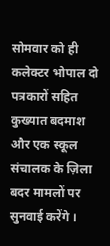सोमवार को ही कलेक्टर भोपाल दो पत्रकारों सहित कुख्यात बदमाश और एक स्कूल संचालक के ज़िला बदर मामलों पर सुनवाई करेंगे ।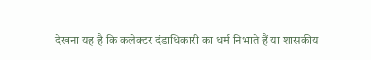देखना यह है कि कलेक्टर दंडाधिकारी का धर्म निभाते हैं या शासकीय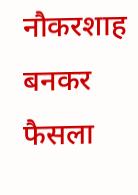नौकरशाह बनकर फैसला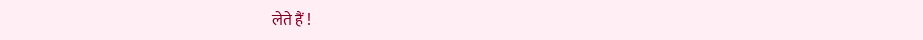लेते हैं !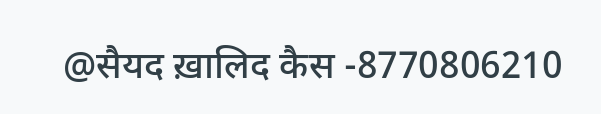@सैयद ख़ालिद कैस -8770806210